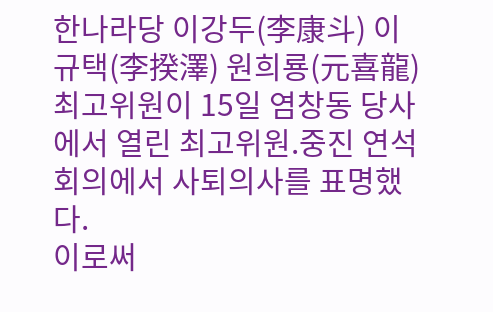한나라당 이강두(李康斗) 이규택(李揆澤) 원희룡(元喜龍) 최고위원이 15일 염창동 당사에서 열린 최고위원.중진 연석회의에서 사퇴의사를 표명했다.
이로써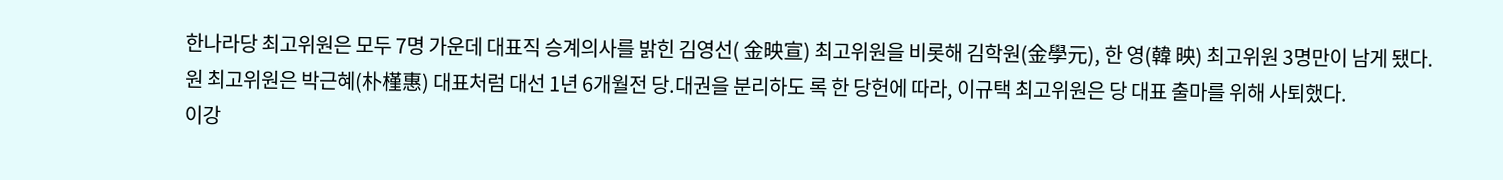한나라당 최고위원은 모두 7명 가운데 대표직 승계의사를 밝힌 김영선( 金映宣) 최고위원을 비롯해 김학원(金學元), 한 영(韓 映) 최고위원 3명만이 남게 됐다.
원 최고위원은 박근혜(朴槿惠) 대표처럼 대선 1년 6개월전 당.대권을 분리하도 록 한 당헌에 따라, 이규택 최고위원은 당 대표 출마를 위해 사퇴했다.
이강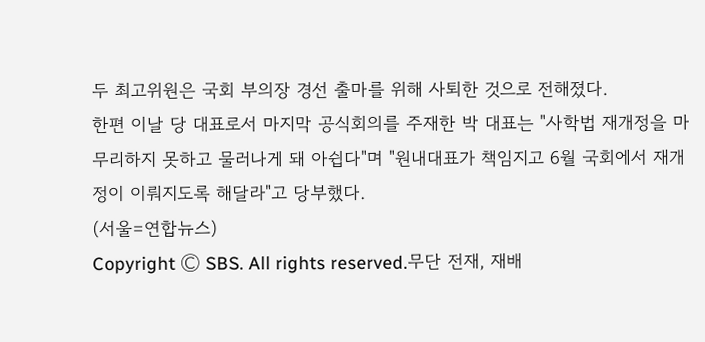두 최고위원은 국회 부의장 경선 출마를 위해 사퇴한 것으로 전해졌다.
한편 이날 당 대표로서 마지막 공식회의를 주재한 박 대표는 "사학법 재개정을 마무리하지 못하고 물러나게 돼 아쉽다"며 "원내대표가 책임지고 6월 국회에서 재개정이 이뤄지도록 해달라"고 당부했다.
(서울=연합뉴스)
Copyright Ⓒ SBS. All rights reserved.무단 전재, 재배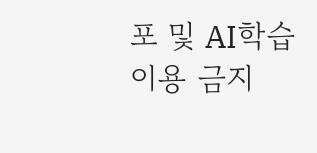포 및 AI학습 이용 금지